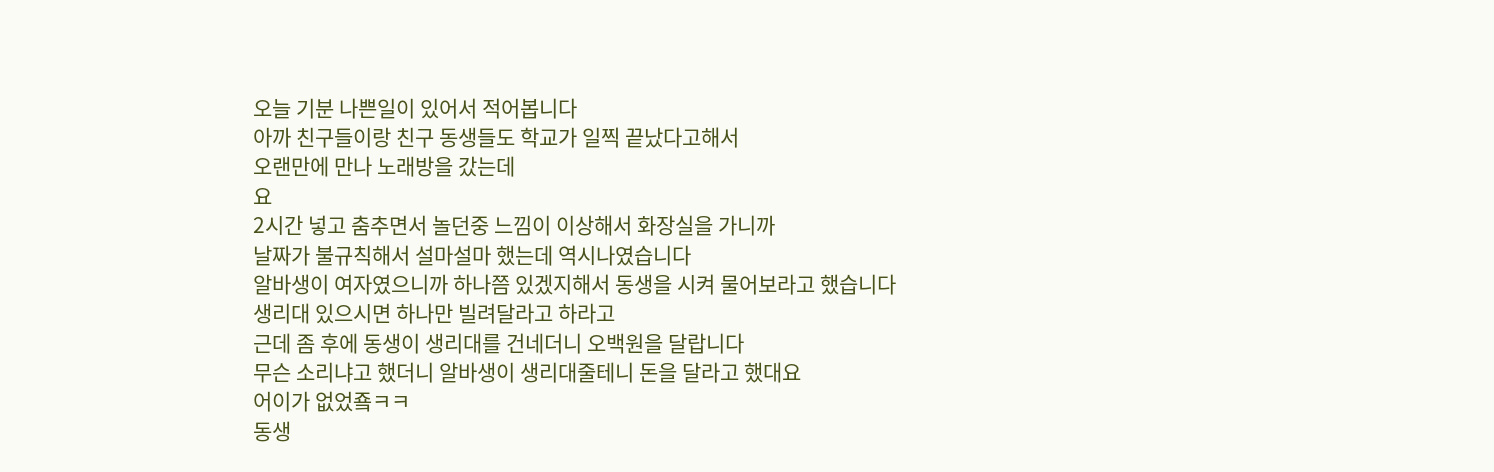오늘 기분 나쁜일이 있어서 적어봅니다
아까 친구들이랑 친구 동생들도 학교가 일찍 끝났다고해서
오랜만에 만나 노래방을 갔는데
요
2시간 넣고 춤추면서 놀던중 느낌이 이상해서 화장실을 가니까
날짜가 불규칙해서 설마설마 했는데 역시나였습니다
알바생이 여자였으니까 하나쯤 있겠지해서 동생을 시켜 물어보라고 했습니다
생리대 있으시면 하나만 빌려달라고 하라고
근데 좀 후에 동생이 생리대를 건네더니 오백원을 달랍니다
무슨 소리냐고 했더니 알바생이 생리대줄테니 돈을 달라고 했대요
어이가 없었죸ㅋㅋ
동생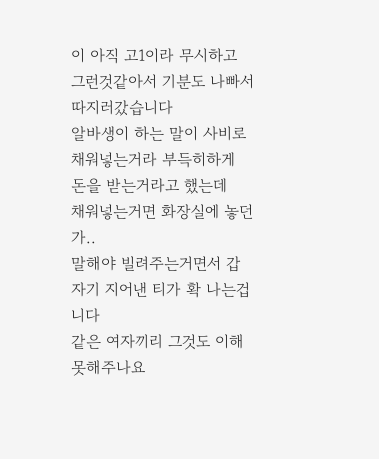이 아직 고1이라 무시하고 그런것같아서 기분도 나빠서 따지러갔습니다
알바생이 하는 말이 사비로 채워넣는거라 부득히하게 돈을 받는거라고 했는데
채워넣는거면 화장실에 놓던가..
말해야 빌려주는거면서 갑자기 지어낸 티가 확 나는겁니다
같은 여자끼리 그것도 이해 못해주나요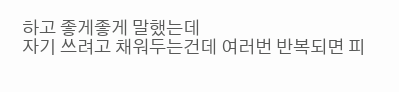하고 좋게좋게 말했는데
자기 쓰려고 채워두는건데 여러번 반복되면 피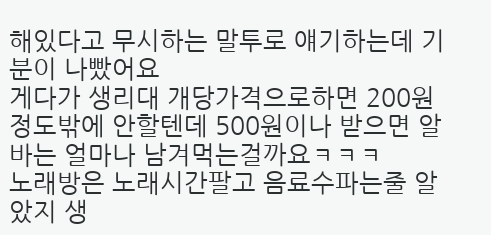해있다고 무시하는 말투로 얘기하는데 기분이 나빴어요
게다가 생리대 개당가격으로하면 200원정도밖에 안할텐데 500원이나 받으면 알바는 얼마나 남겨먹는걸까요ㅋㅋㅋ
노래방은 노래시간팔고 음료수파는줄 알았지 생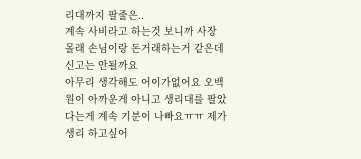리대까지 팔줄은..
계속 사비라고 하는것 보니까 사장 몰래 손님이랑 돈거래하는거 같은데 신고는 안될까요
아무리 생각해도 어이가없어요 오백원이 아까운게 아니고 생리대를 팔았다는게 계속 기분이 나빠요ㅠㅠ 제가 생리 하고싶어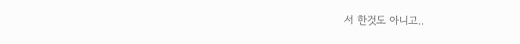서 한것도 아니고..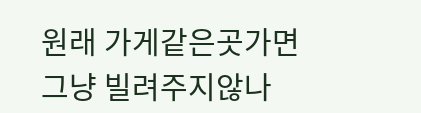원래 가게같은곳가면 그냥 빌려주지않나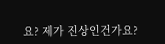요? 제가 진상인건가요?